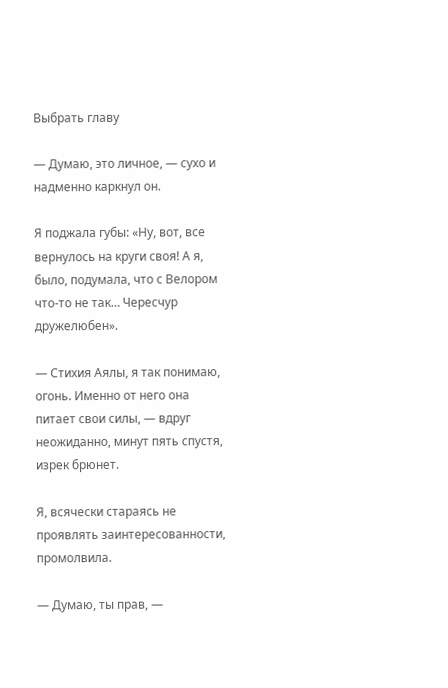Выбрать главу

— Думаю, это личное, — сухо и надменно каркнул он.

Я поджала губы: «Ну, вот, все вернулось на круги своя! А я, было, подумала, что с Велором что-то не так… Чересчур дружелюбен».

— Стихия Аялы, я так понимаю, огонь. Именно от него она питает свои силы, — вдруг неожиданно, минут пять спустя, изрек брюнет.

Я, всячески стараясь не проявлять заинтересованности, промолвила.

— Думаю, ты прав, —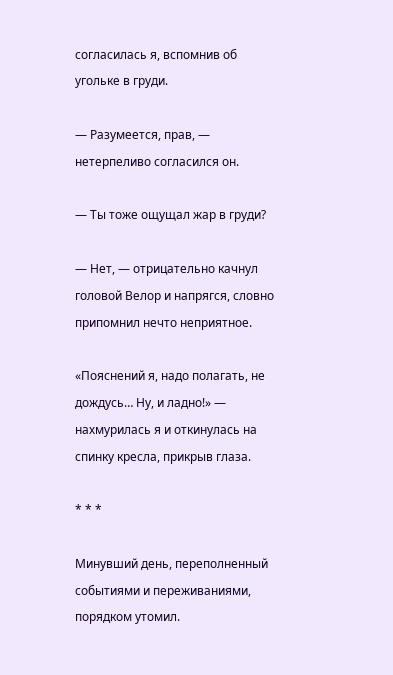согласилась я, вспомнив об угольке в груди.

— Разумеется, прав, — нетерпеливо согласился он.

— Ты тоже ощущал жар в груди?

— Нет, — отрицательно качнул головой Велор и напрягся, словно припомнил нечто неприятное.

«Пояснений я, надо полагать, не дождусь… Ну, и ладно!» — нахмурилась я и откинулась на спинку кресла, прикрыв глаза.

* * *

Минувший день, переполненный событиями и переживаниями, порядком утомил.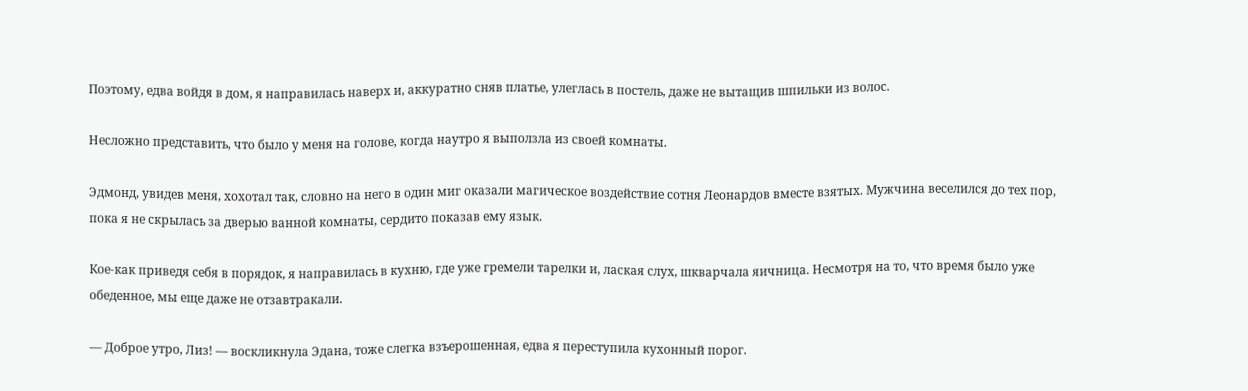Поэтому, едва войдя в дом, я направилась наверх и, аккуратно сняв платье, улеглась в постель, даже не вытащив шпильки из волос.

Несложно представить, что было у меня на голове, когда наутро я выползла из своей комнаты.

Эдмонд, увидев меня, хохотал так, словно на него в один миг оказали магическое воздействие сотня Леонардов вместе взятых. Мужчина веселился до тех пор, пока я не скрылась за дверью ванной комнаты, сердито показав ему язык.

Кое-как приведя себя в порядок, я направилась в кухню, где уже гремели тарелки и, лаская слух, шкварчала яичница. Несмотря на то, что время было уже обеденное, мы еще даже не отзавтракали.

— Доброе утро, Лиз! — воскликнула Эдана, тоже слегка взъерошенная, едва я переступила кухонный порог.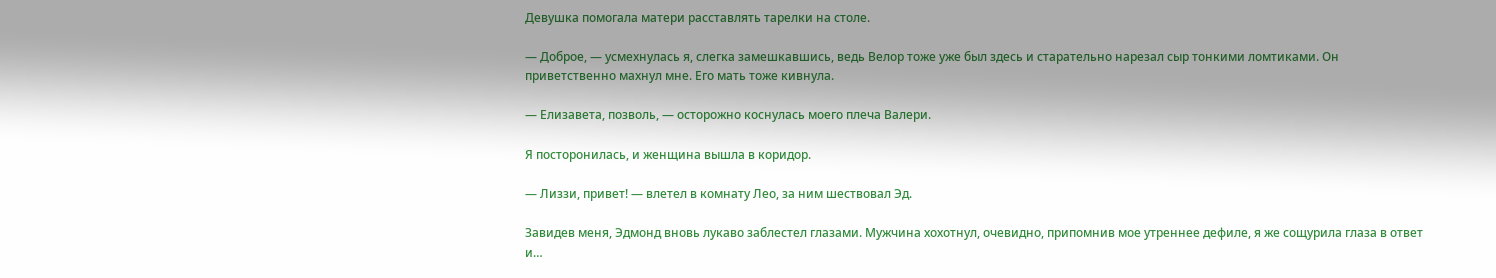Девушка помогала матери расставлять тарелки на столе.

— Доброе, — усмехнулась я, слегка замешкавшись, ведь Велор тоже уже был здесь и старательно нарезал сыр тонкими ломтиками. Он приветственно махнул мне. Его мать тоже кивнула.

— Елизавета, позволь, — осторожно коснулась моего плеча Валери.

Я посторонилась, и женщина вышла в коридор.

— Лиззи, привет! — влетел в комнату Лео, за ним шествовал Эд.

Завидев меня, Эдмонд вновь лукаво заблестел глазами. Мужчина хохотнул, очевидно, припомнив мое утреннее дефиле, я же сощурила глаза в ответ и…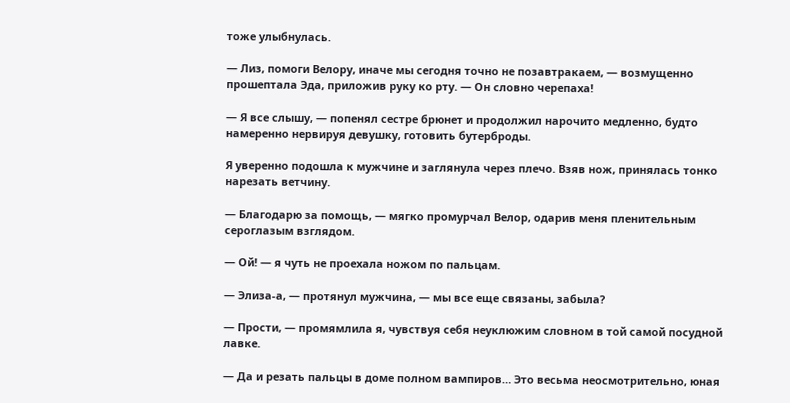тоже улыбнулась.

— Лиз, помоги Велору, иначе мы сегодня точно не позавтракаем, — возмущенно прошептала Эда, приложив руку ко рту. — Он словно черепаха!

— Я все слышу, — попенял сестре брюнет и продолжил нарочито медленно, будто намеренно нервируя девушку, готовить бутерброды.

Я уверенно подошла к мужчине и заглянула через плечо. Взяв нож, принялась тонко нарезать ветчину.

— Благодарю за помощь, — мягко промурчал Велор, одарив меня пленительным сероглазым взглядом.

— Ой! — я чуть не проехала ножом по пальцам.

— Элиза-а, — протянул мужчина, — мы все еще связаны, забыла?

— Прости, — промямлила я, чувствуя себя неуклюжим словном в той самой посудной лавке.

— Да и резать пальцы в доме полном вампиров… Это весьма неосмотрительно, юная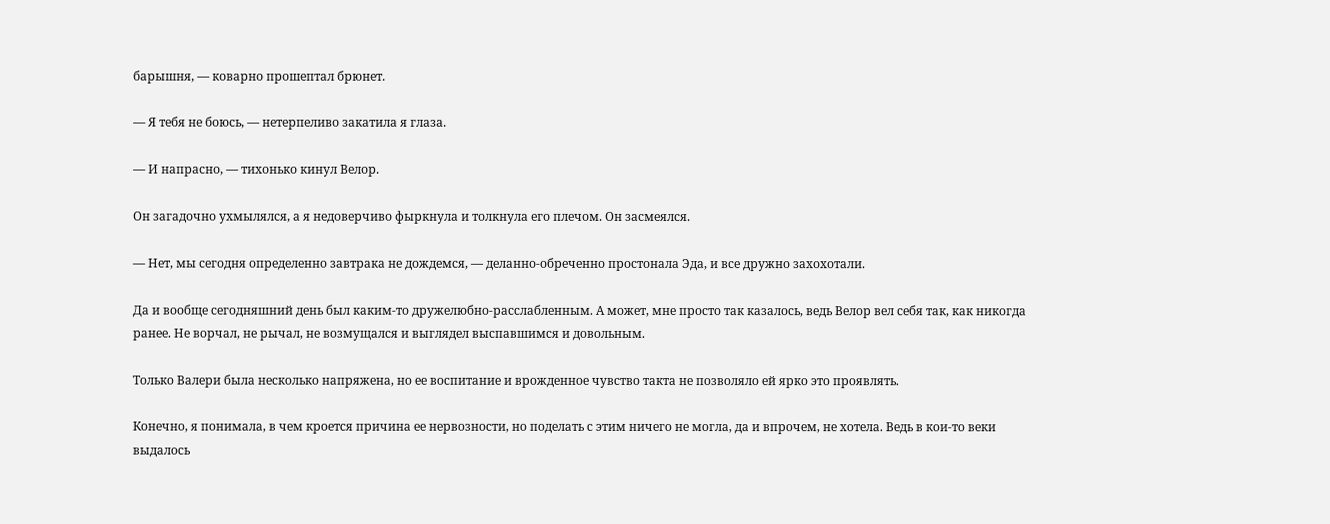барышня, — коварно прошептал брюнет.

— Я тебя не боюсь, — нетерпеливо закатила я глаза.

— И напрасно, — тихонько кинул Велор.

Он загадочно ухмылялся, а я недоверчиво фыркнула и толкнула его плечом. Он засмеялся.

— Нет, мы сегодня определенно завтрака не дождемся, — деланно-обреченно простонала Эда, и все дружно захохотали.

Да и вообще сегодняшний день был каким-то дружелюбно-расслабленным. А может, мне просто так казалось, ведь Велор вел себя так, как никогда ранее. Не ворчал, не рычал, не возмущался и выглядел выспавшимся и довольным.

Только Валери была несколько напряжена, но ее воспитание и врожденное чувство такта не позволяло ей ярко это проявлять.

Конечно, я понимала, в чем кроется причина ее нервозности, но поделать с этим ничего не могла, да и впрочем, не хотела. Ведь в кои-то веки выдалось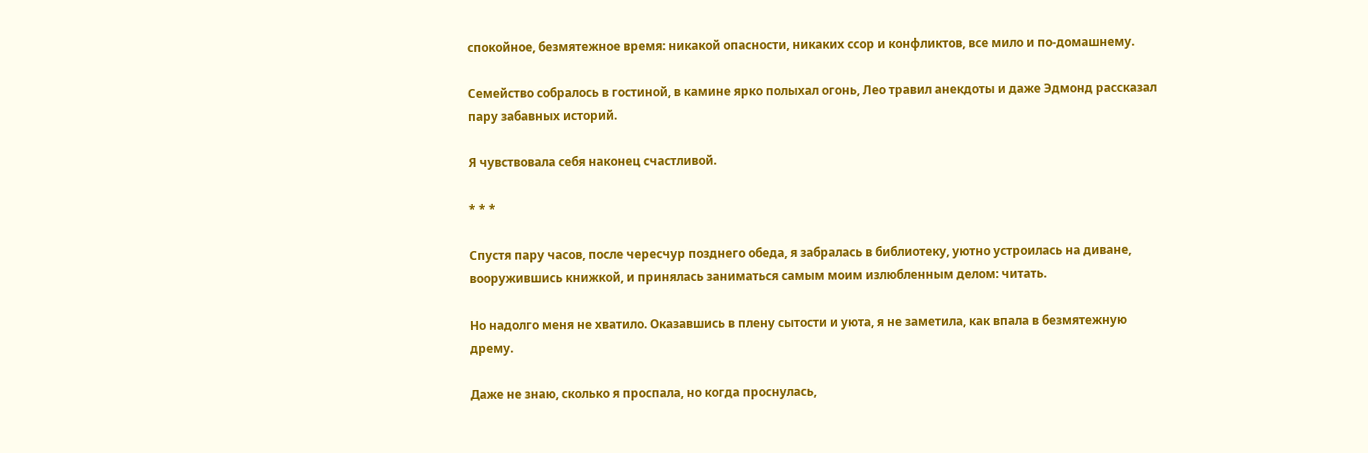спокойное, безмятежное время: никакой опасности, никаких ссор и конфликтов, все мило и по-домашнему.

Семейство собралось в гостиной, в камине ярко полыхал огонь, Лео травил анекдоты и даже Эдмонд рассказал пару забавных историй.

Я чувствовала себя наконец счастливой.

* * *

Спустя пару часов, после чересчур позднего обеда, я забралась в библиотеку, уютно устроилась на диване, вооружившись книжкой, и принялась заниматься самым моим излюбленным делом: читать.

Но надолго меня не хватило. Оказавшись в плену сытости и уюта, я не заметила, как впала в безмятежную дрему.

Даже не знаю, сколько я проспала, но когда проснулась,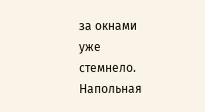за окнами уже стемнело. Напольная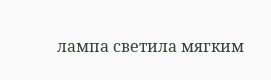лампа светила мягким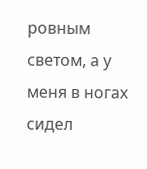ровным светом, а у меня в ногах сидел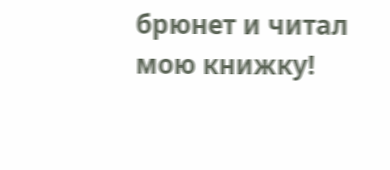брюнет и читал мою книжку!